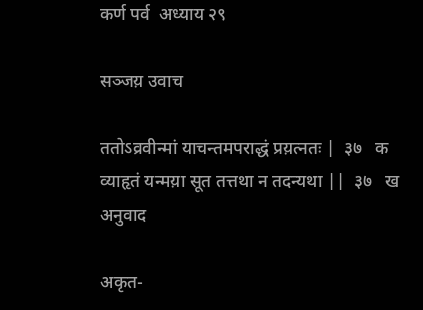कर्ण पर्व  अध्याय २९

सञ्जय़ उवाच

ततोऽव्रवीन्मां याचन्तमपराद्धं प्रय़त्नतः |  ३७   क
व्याहृतं यन्मय़ा सूत तत्तथा न तदन्यथा ||  ३७   ख
अनुवाद

अकृत-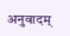अनुवादम्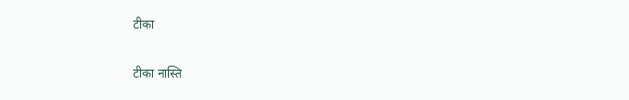टीका

टीका नास्ति